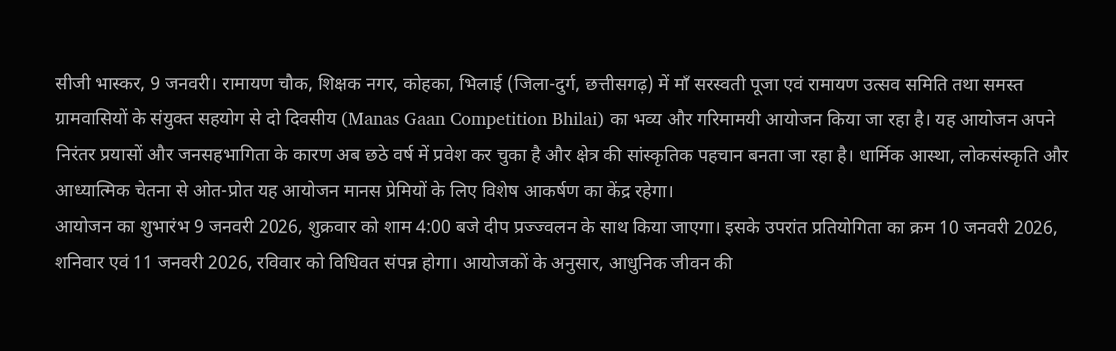सीजी भास्कर, 9 जनवरी। रामायण चौक, शिक्षक नगर, कोहका, भिलाई (जिला-दुर्ग, छत्तीसगढ़) में माँ सरस्वती पूजा एवं रामायण उत्सव समिति तथा समस्त ग्रामवासियों के संयुक्त सहयोग से दो दिवसीय (Manas Gaan Competition Bhilai) का भव्य और गरिमामयी आयोजन किया जा रहा है। यह आयोजन अपने निरंतर प्रयासों और जनसहभागिता के कारण अब छठे वर्ष में प्रवेश कर चुका है और क्षेत्र की सांस्कृतिक पहचान बनता जा रहा है। धार्मिक आस्था, लोकसंस्कृति और आध्यात्मिक चेतना से ओत-प्रोत यह आयोजन मानस प्रेमियों के लिए विशेष आकर्षण का केंद्र रहेगा।
आयोजन का शुभारंभ 9 जनवरी 2026, शुक्रवार को शाम 4:00 बजे दीप प्रज्ज्वलन के साथ किया जाएगा। इसके उपरांत प्रतियोगिता का क्रम 10 जनवरी 2026, शनिवार एवं 11 जनवरी 2026, रविवार को विधिवत संपन्न होगा। आयोजकों के अनुसार, आधुनिक जीवन की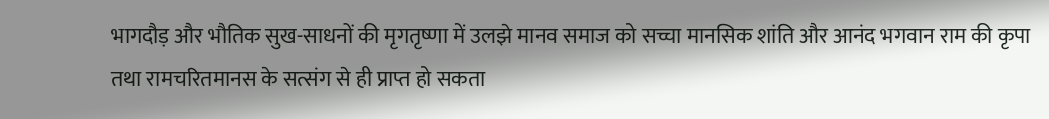भागदौड़ और भौतिक सुख-साधनों की मृगतृष्णा में उलझे मानव समाज को सच्चा मानसिक शांति और आनंद भगवान राम की कृपा तथा रामचरितमानस के सत्संग से ही प्राप्त हो सकता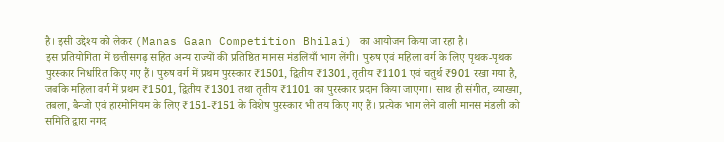है। इसी उद्देश्य को लेकर (Manas Gaan Competition Bhilai) का आयोजन किया जा रहा है।
इस प्रतियोगिता में छत्तीसगढ़ सहित अन्य राज्यों की प्रतिष्ठित मानस मंडलियाँ भाग लेंगी। पुरुष एवं महिला वर्ग के लिए पृथक-पृथक पुरस्कार निर्धारित किए गए हैं। पुरुष वर्ग में प्रथम पुरस्कार ₹1501, द्वितीय ₹1301, तृतीय ₹1101 एवं चतुर्थ ₹901 रखा गया है, जबकि महिला वर्ग में प्रथम ₹1501, द्वितीय ₹1301 तथा तृतीय ₹1101 का पुरस्कार प्रदान किया जाएगा। साथ ही संगीत, व्याख्या, तबला, बैन्जो एवं हारमोनियम के लिए ₹151-₹151 के विशेष पुरस्कार भी तय किए गए हैं। प्रत्येक भाग लेने वाली मानस मंडली को समिति द्वारा नगद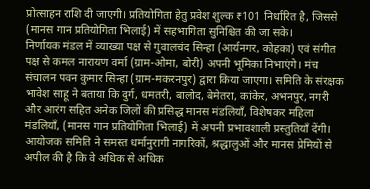प्रोत्साहन राशि दी जाएगी। प्रतियोगिता हेतु प्रवेश शुल्क ₹101 निर्धारित है, जिससे (मानस गान प्रतियोगिता भिलाई) में सहभागिता सुनिश्चित की जा सके।
निर्णायक मंडल में व्याख्या पक्ष से गुवालचंद सिन्हा (आर्यनगर, कोहका) एवं संगीत पक्ष से कमल नारायण वर्मा (ग्राम-ओमा, बोरी) अपनी भूमिका निभाएंगे। मंच संचालन पवन कुमार सिन्हा (ग्राम-मकरनपुर) द्वारा किया जाएगा। समिति के संरक्षक भावेश साहू ने बताया कि दुर्ग, धमतरी, बालोद, बेमेतरा, कांकेर, अभनपुर, नगरी और आरंग सहित अनेक जिलों की प्रसिद्ध मानस मंडलियाँ, विशेषकर महिला मंडलियाँ, (मानस गान प्रतियोगिता भिलाई) में अपनी प्रभावशाली प्रस्तुतियाँ देंगी।
आयोजक समिति ने समस्त धर्मानुरागी नागरिकों, श्रद्धालुओं और मानस प्रेमियों से अपील की है कि वे अधिक से अधिक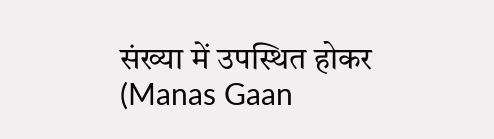संख्या में उपस्थित होकर (Manas Gaan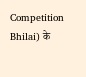Competition Bhilai) के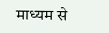माध्यम से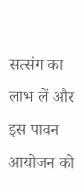सत्संग का लाभ लें और इस पावन आयोजन को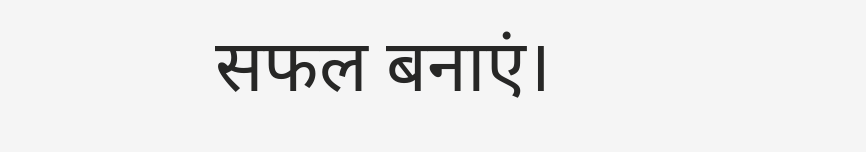सफल बनाएं।